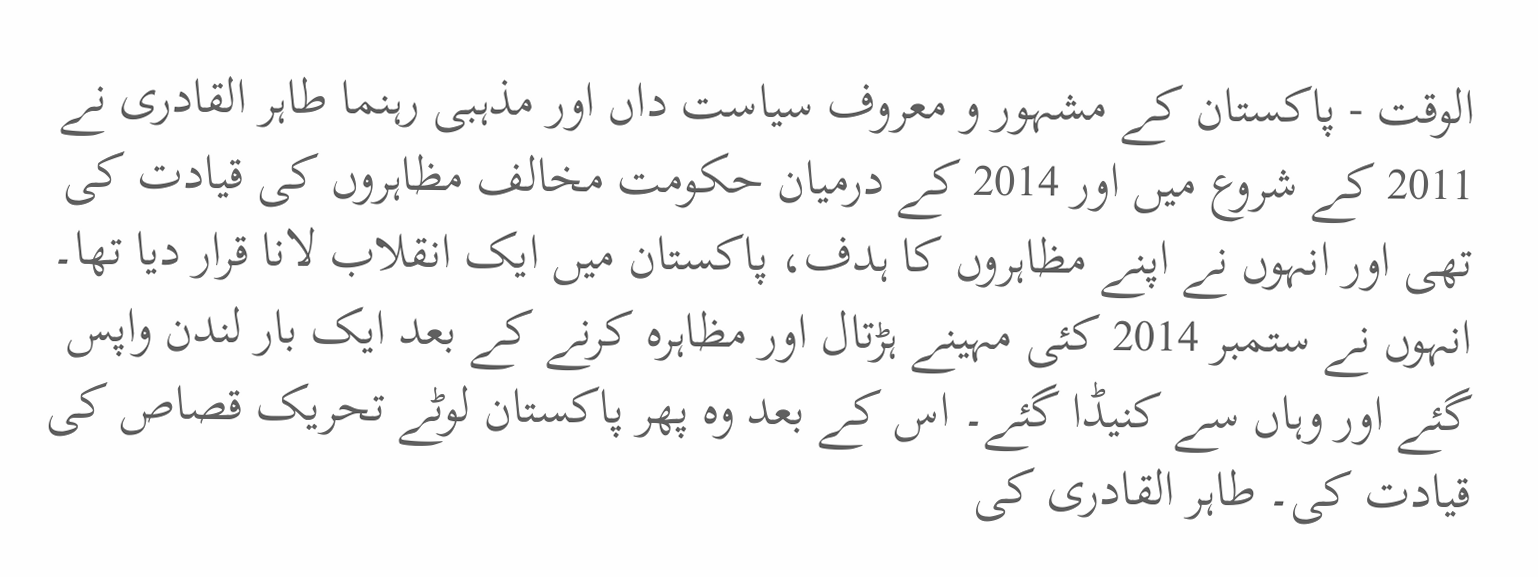الوقت - پاکستان کے مشہور و معروف سیاست داں اور مذہبی رہنما طاہر القادری نے 2011 کے شروع میں اور 2014 کے درمیان حکومت مخالف مظاہروں کی قیادت کی تھی اور انہوں نے اپنے مظاہروں کا ہدف، پاکستان میں ایک انقلاب لانا قرار دیا تھا۔ انہوں نے ستمبر 2014 کئی مہینے ہڑتال اور مظاہرہ کرنے کے بعد ایک بار لندن واپس گئے اور وہاں سے کنیڈا گئے۔ اس کے بعد وہ پھر پاکستان لوٹے تحریک قصاص کی قیادت کی۔ طاہر القادری کی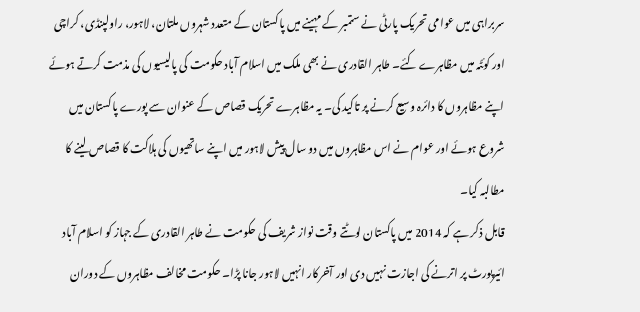سربراہی میں عوامی تحریک پارٹی نے ستمبر کے مہینے میں پاکستان کے متعدد شہروں ملتان، لاہور، راولپنڈی، کراچی اور کوئٹہ میں مظاہرے کئے۔ طاہر القادری نے بھی ملک میں اسلام آباد حکومت کی پالیسیوں کی مذمت کرتے ہوئے اپنے مظاہروں کا دائرہ وسیع کرنے پر تاکید کی۔ یہ مظاہرے تحریک قصاص کے عنوان سے پورے پاکستان میں شروع ہوئے اور عوام نے اس مظاہروں میں دو سال پیش لاہور میں اپنے ساتھیوں کی ہلاکت کا قصاص لینے کا مطالبہ کیا۔
قابل ذکر ہے کہ 2014 میں پاکستان لوٹتے وقت نواز شریف کی حکومت نے طاہر القادری کے جہاز کو اسلام آباد ائیرپورٹ پر اترنے کی اجازت نہیں دی اور آخرکار انہیں لاہور جانا پڑا۔ حکومت مخالف مظاہروں کے دوران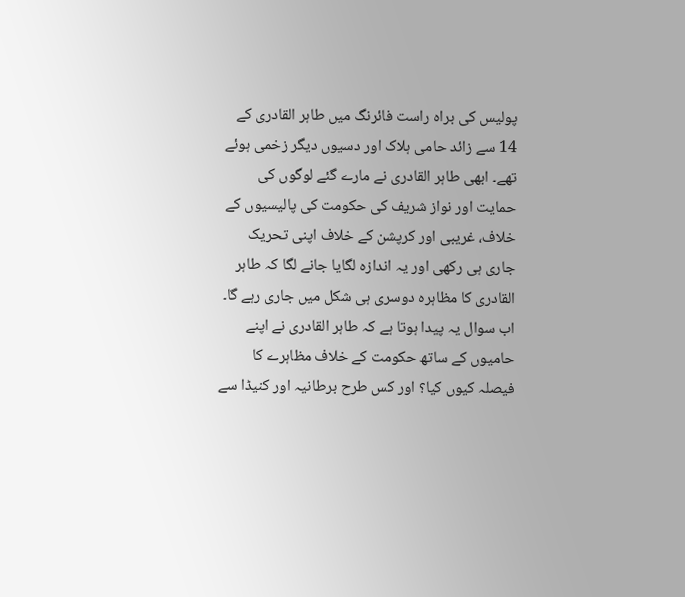پولیس کی براہ راست فائرنگ میں طاہر القادری کے 14 سے زائد حامی ہلاک اور دسیوں ديگر زخمی ہوئے تھے۔ ابھی طاہر القادری نے مارے گئے لوگوں کی حمایت اور نواز شریف کی حکومت کی پالیسیوں کے خلاف، غریبی اور کرپشن کے خلاف اپنی تحریک جاری ہی رکھی اور یہ اندازہ لگایا جانے لگا کہ طاہر القادری کا مظاہرہ دوسری ہی شکل میں جاری رہے گا۔ اب سوال یہ پیدا ہوتا ہے کہ طاہر القادری نے اپنے حامیوں کے ساتھ حکومت کے خلاف مظاہرے کا فیصلہ کیوں کیا؟ اور کس طرح برطانیہ اور کنیڈا سے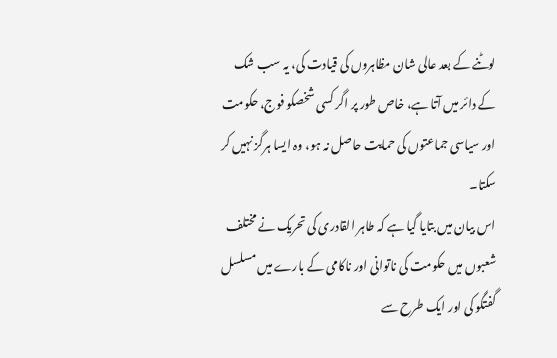لوٹنے کے بعد عالی شان مظاہروں کی قیادت کی، یہ سب شک کے دائر میں آتا ہے، خاص طور پر اگر کسی شخصکو فوج، حکومت اور سیاسی جماعتوں کی حمایت حاصل نہ ہو، وہ ایسا ہرگز نہیں کر سکتا۔
اس بیان میں بتایا گیا ہے کہ طاہر القادری کی تحریک نے مختلف شعبوں میں حکومت کی ناتوانی اور ناکامی کے بارے میں مسلسل گفتگو کی اور ایک طرح سے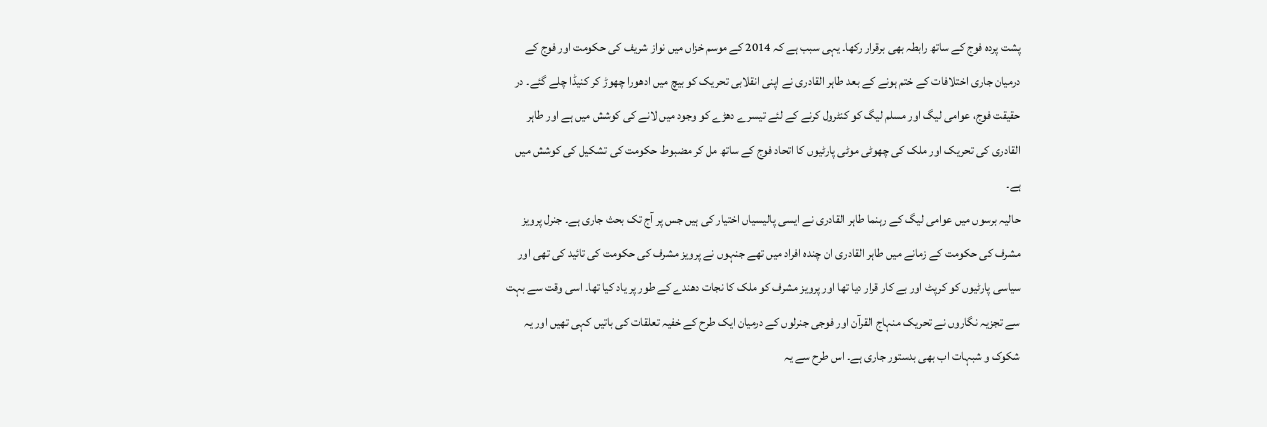پشت پردہ فوج کے ساتھ رابطہ بھی برقرار رکھا۔ یہی سبب ہے کہ 2014 کے موسم خزاں میں نواز شریف کی حکومت اور فوج کے درمیان جاری اختلافات کے ختم ہونے کے بعد طاہر القادری نے اپنی انقلابی تحریک کو بیچ میں ادھورا چھوڑ کر کنیڈا چلے گئے۔ در حقیقت فوج، عوامی ليگ اور مسلم ليگ کو کنٹرول کرنے کے لئے تیسرے دھڑے کو وجود میں لانے کی کوشش میں ہے اور طاہر القادری کی تحریک اور ملک کی چھوٹی موٹی پارٹیوں کا اتحاد فوج کے ساتھ مل کر مضبوط حکومت کی تشکیل کی کوشش میں ہے۔
حالیہ برسوں میں عوامی لیگ کے رہنما طاہر القادری نے ایسی پالیسیاں اختیار کی ہیں جس پر آج تک بحث جاری ہے۔ جنرل پرویز مشرف کی حکومت کے زمانے میں طاہر القادری ان چندہ افراد میں تھے جنہوں نے پرویز مشرف کی حکومت کی تائید کی تھی اور سیاسی پارٹیوں کو کرپٹ اور بے کار قرار دیا تھا اور پرویز مشرف کو ملک کا نجات دھندے کے طور پر یاد کیا تھا۔ اسی وقت سے بہت سے تجزیہ نگاروں نے تحریک منہاج القرآن اور فوجی جنرلوں کے درمیان ایک طرح کے خفیہ تعلقات کی باتیں کہی تھیں اور یہ شکوک و شبہات اب بھی بدستور جاری ہے۔ اس طرح سے یہ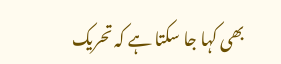بھی کہا جا سکتا ہے کہ تحریک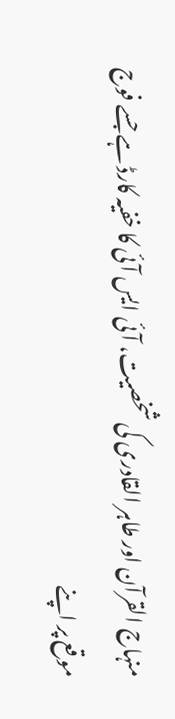منہاج القرآن اور طاہر القادری کی شخصیت، آئی ایس آئی کا خفیہ کارڈ ہے جسے فوج موقع پر اپنے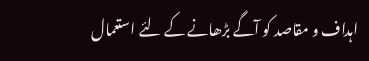اہداف و مقاصد کو آگے بڑھانے کے لئے استعمال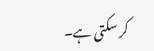کر سکتی ہے۔